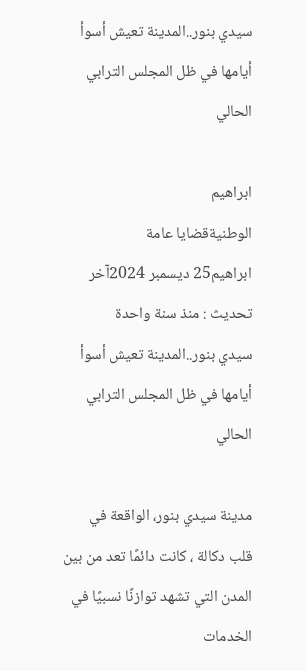سيدي بنور..المدينة تعيش أسوأ أيامها في ظل المجلس الترابي الحالي

ابراهيم
الوطنيةقضايا عامة
ابراهيم25 ديسمبر 2024آخر تحديث : منذ سنة واحدة
سيدي بنور..المدينة تعيش أسوأ أيامها في ظل المجلس الترابي الحالي

مدينة سيدي بنور، الواقعة في قلب دكالة ، كانت دائمًا تعد من بين المدن التي تشهد توازنًا نسبيًا في الخدمات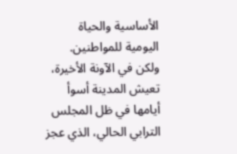الأساسية والحياة اليومية للمواطنين. ولكن في الآونة الأخيرة، تعيش المدينة أسوأ أيامها في ظل المجلس الترابي الحالي، الذي عجز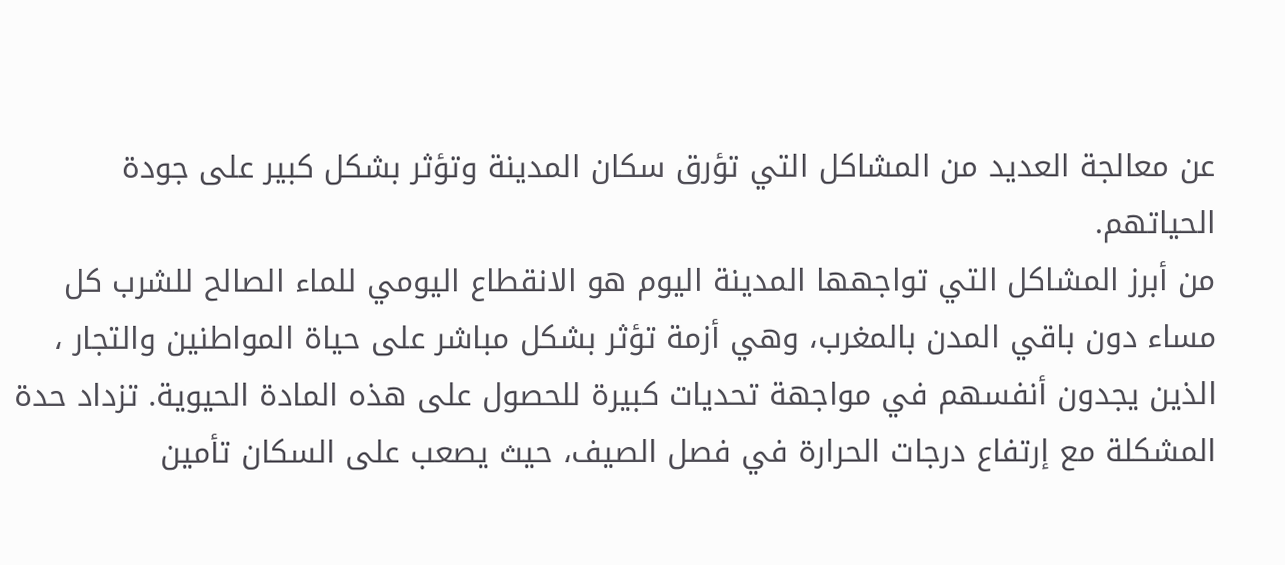عن معالجة العديد من المشاكل التي تؤرق سكان المدينة وتؤثر بشكل كبير على جودة الحياتهم.
من أبرز المشاكل التي تواجهها المدينة اليوم هو الانقطاع اليومي للماء الصالح للشرب كل مساء دون باقي المدن بالمغرب، وهي أزمة تؤثر بشكل مباشر على حياة المواطنين والتجار ، الذين يجدون أنفسهم في مواجهة تحديات كبيرة للحصول على هذه المادة الحيوية. تزداد حدة المشكلة مع إرتفاع درجات الحرارة في فصل الصيف، حيث يصعب على السكان تأمين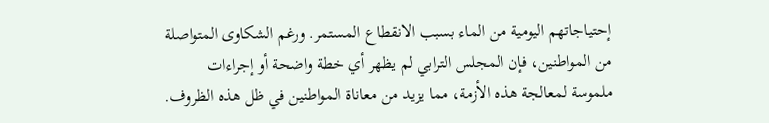إحتياجاتهم اليومية من الماء بسبب الانقطاع المستمر. ورغم الشكاوى المتواصلة من المواطنين، فإن المجلس الترابي لم يظهر أي خطة واضحة أو إجراءات ملموسة لمعالجة هذه الأزمة، مما يزيد من معاناة المواطنين في ظل هذه الظروف.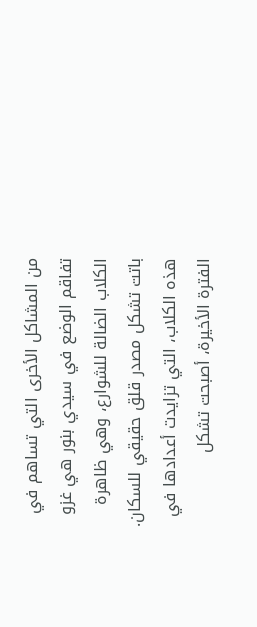من المشاكل الأخرى التي تساهم في تفاقم الوضع في سيدي بنور هي غزو الكلاب الضالة للشوارع، وهي ظاهرة باتت تشكل مصدر قلق حقيقي للسكان. هذه الكلاب، التي تزايدت أعدادها في الفترة الأخيرة، أصبحت تشكل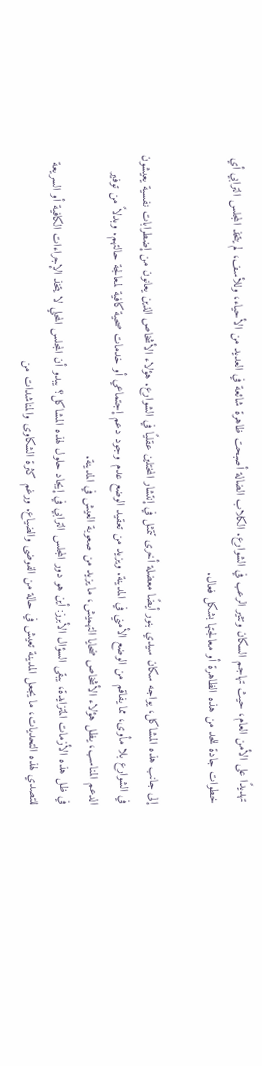تهديدًا على الأمن العام، حيث تهاجم السكان وتثير الرعب في الشوارع. الكلاب الضالة أصبحت ظاهرة شائعة في العديد من الأحياء، وللأسف، لم يتخذ المجلس الترابي أي خطوات جادة للحد من هذه الظاهرة أو معالجتها بشكل فعال.

إلى جانب هذه المشاكل، يواجه سكان سيدي بنور أيضًا معضلة أخرى تتمثل في إنتشار المختلين عقليًا في الشوارع. هؤلاء الأشخاص الذين يعانون من إضطرابات نفسية يعيشون في الشوارع بلا مأوى، مما يفاقم من الوضع الأمني في المدينة. ويزيد من تعقيد الوضع عدم وجود دعم إجتماعي أو خدمات صحية كافية لمعالجة حالتهم. وبدلاً من توفير الدعم المناسب، يظل هؤلاء الأشخاص ضحايا التهميش، ما يزيد من صعوبة العيش في المدينة.
في ظل هذه الأزمات المتزايدة، يبقى السؤال الأبرز: أين هو دور المجلس الترابي في إيجاد حلول لهذه المشاكل؟ يبدو أن المجلس المحلي لا يتخذ الإجراءات الكافية أو السريعة للتصدي لهذه التحديات، ما يجعل المدينة تعيش في حالة من الفوضى والضياع. ورغم كثرة الشكاوى والمناشدات من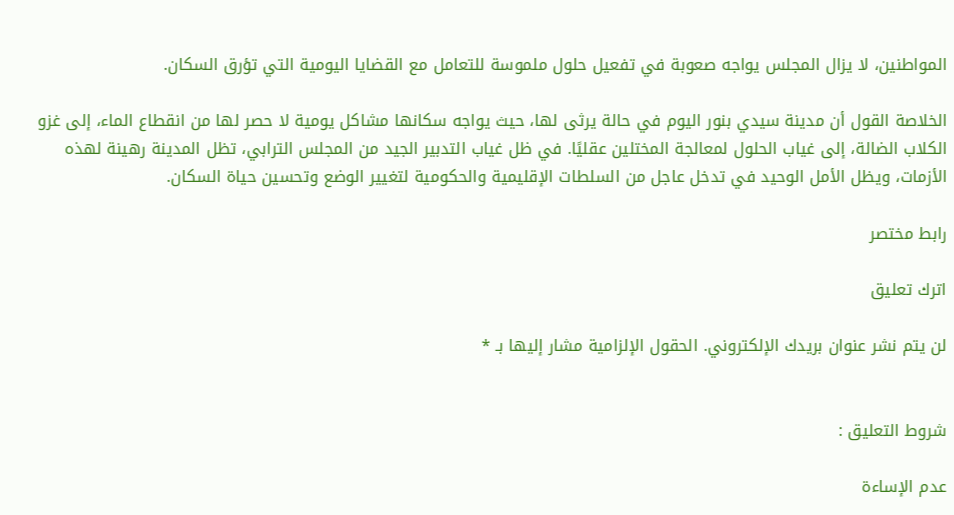المواطنين، لا يزال المجلس يواجه صعوبة في تفعيل حلول ملموسة للتعامل مع القضايا اليومية التي تؤرق السكان.

الخلاصة القول أن مدينة سيدي بنور اليوم في حالة يرثى لها، حيث يواجه سكانها مشاكل يومية لا حصر لها من انقطاع الماء، إلى غزو الكلاب الضالة، إلى غياب الحلول لمعالجة المختلين عقليًا. في ظل غياب التدبير الجيد من المجلس الترابي، تظل المدينة رهينة لهذه الأزمات، ويظل الأمل الوحيد في تدخل عاجل من السلطات الإقليمية والحكومية لتغيير الوضع وتحسين حياة السكان.

رابط مختصر

اترك تعليق

لن يتم نشر عنوان بريدك الإلكتروني. الحقول الإلزامية مشار إليها بـ *


شروط التعليق :

عدم الإساءة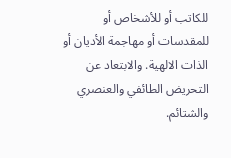للكاتب أو للأشخاص أو للمقدسات أو مهاجمة الأديان أو الذات الالهية. والابتعاد عن التحريض الطائفي والعنصري والشتائم.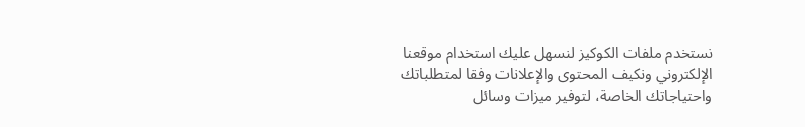نستخدم ملفات الكوكيز لنسهل عليك استخدام موقعنا الإلكتروني ونكيف المحتوى والإعلانات وفقا لمتطلباتك واحتياجاتك الخاصة، لتوفير ميزات وسائل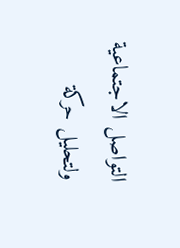التواصل الاجتماعية ولتحليل حركة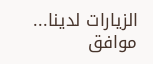الزيارات لدينا...
موافق